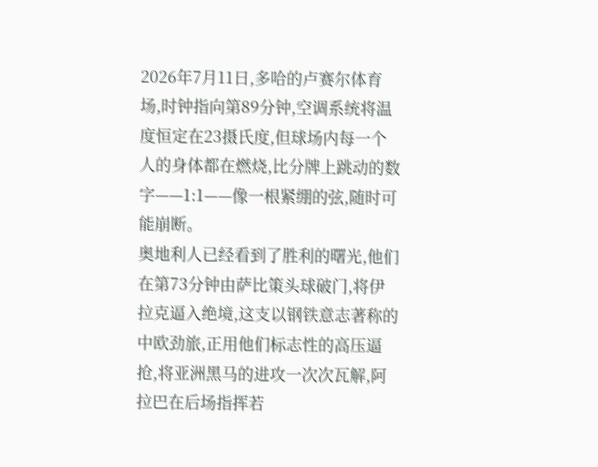2026年7月11日,多哈的卢赛尔体育场,时钟指向第89分钟,空调系统将温度恒定在23摄氏度,但球场内每一个人的身体都在燃烧,比分牌上跳动的数字——1:1——像一根紧绷的弦,随时可能崩断。
奥地利人已经看到了胜利的曙光,他们在第73分钟由萨比策头球破门,将伊拉克逼入绝境,这支以钢铁意志著称的中欧劲旅,正用他们标志性的高压逼抢,将亚洲黑马的进攻一次次瓦解,阿拉巴在后场指挥若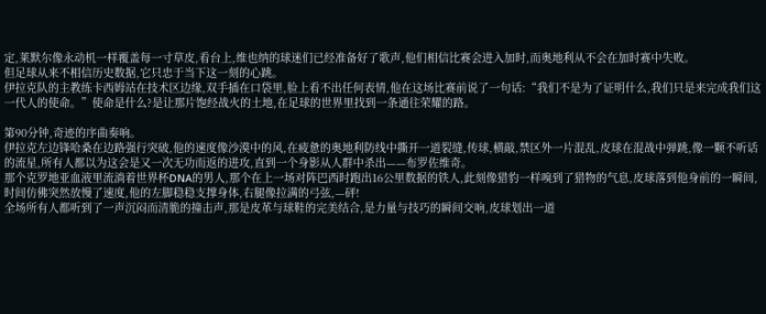定,莱默尔像永动机一样覆盖每一寸草皮,看台上,维也纳的球迷们已经准备好了歌声,他们相信比赛会进入加时,而奥地利从不会在加时赛中失败。
但足球从来不相信历史数据,它只忠于当下这一刻的心跳。
伊拉克队的主教练卡西姆站在技术区边缘,双手插在口袋里,脸上看不出任何表情,他在这场比赛前说了一句话:“我们不是为了证明什么,我们只是来完成我们这一代人的使命。”使命是什么?是让那片饱经战火的土地,在足球的世界里找到一条通往荣耀的路。

第90分钟,奇迹的序曲奏响。
伊拉克左边锋哈桑在边路强行突破,他的速度像沙漠中的风,在疲惫的奥地利防线中撕开一道裂缝,传球,横敲,禁区外一片混乱,皮球在混战中弹跳,像一颗不听话的流星,所有人都以为这会是又一次无功而返的进攻,直到一个身影从人群中杀出——布罗佐维奇。
那个克罗地亚血液里流淌着世界杯DNA的男人,那个在上一场对阵巴西时跑出16公里数据的铁人,此刻像猎豹一样嗅到了猎物的气息,皮球落到他身前的一瞬间,时间仿佛突然放慢了速度,他的左脚稳稳支撑身体,右腿像拉满的弓弦,—砰!
全场所有人都听到了一声沉闷而清脆的撞击声,那是皮革与球鞋的完美结合,是力量与技巧的瞬间交响,皮球划出一道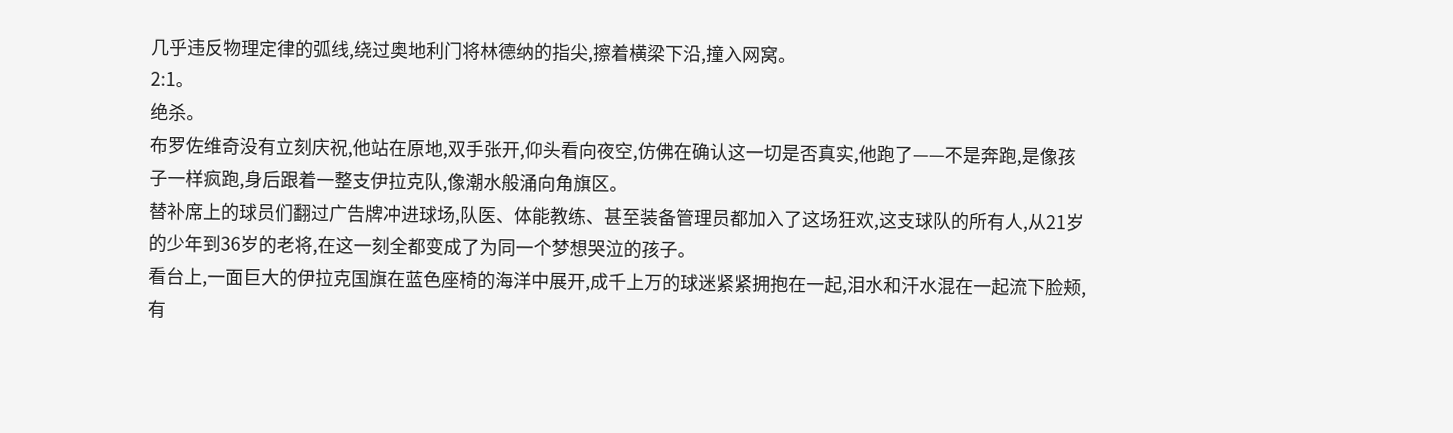几乎违反物理定律的弧线,绕过奥地利门将林德纳的指尖,擦着横梁下沿,撞入网窝。
2:1。
绝杀。
布罗佐维奇没有立刻庆祝,他站在原地,双手张开,仰头看向夜空,仿佛在确认这一切是否真实,他跑了——不是奔跑,是像孩子一样疯跑,身后跟着一整支伊拉克队,像潮水般涌向角旗区。
替补席上的球员们翻过广告牌冲进球场,队医、体能教练、甚至装备管理员都加入了这场狂欢,这支球队的所有人,从21岁的少年到36岁的老将,在这一刻全都变成了为同一个梦想哭泣的孩子。
看台上,一面巨大的伊拉克国旗在蓝色座椅的海洋中展开,成千上万的球迷紧紧拥抱在一起,泪水和汗水混在一起流下脸颊,有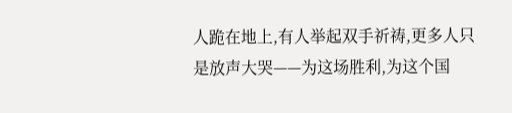人跪在地上,有人举起双手祈祷,更多人只是放声大哭——为这场胜利,为这个国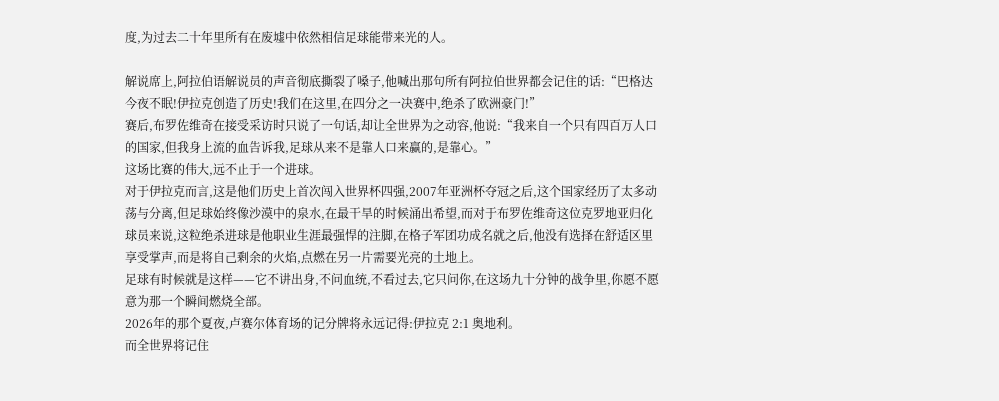度,为过去二十年里所有在废墟中依然相信足球能带来光的人。

解说席上,阿拉伯语解说员的声音彻底撕裂了嗓子,他喊出那句所有阿拉伯世界都会记住的话:“巴格达今夜不眠!伊拉克创造了历史!我们在这里,在四分之一决赛中,绝杀了欧洲豪门!”
赛后,布罗佐维奇在接受采访时只说了一句话,却让全世界为之动容,他说:“我来自一个只有四百万人口的国家,但我身上流的血告诉我,足球从来不是靠人口来赢的,是靠心。”
这场比赛的伟大,远不止于一个进球。
对于伊拉克而言,这是他们历史上首次闯入世界杯四强,2007年亚洲杯夺冠之后,这个国家经历了太多动荡与分离,但足球始终像沙漠中的泉水,在最干旱的时候涌出希望,而对于布罗佐维奇这位克罗地亚归化球员来说,这粒绝杀进球是他职业生涯最强悍的注脚,在格子军团功成名就之后,他没有选择在舒适区里享受掌声,而是将自己剩余的火焰,点燃在另一片需要光亮的土地上。
足球有时候就是这样——它不讲出身,不问血统,不看过去,它只问你,在这场九十分钟的战争里,你愿不愿意为那一个瞬间燃烧全部。
2026年的那个夏夜,卢赛尔体育场的记分牌将永远记得:伊拉克 2:1 奥地利。
而全世界将记住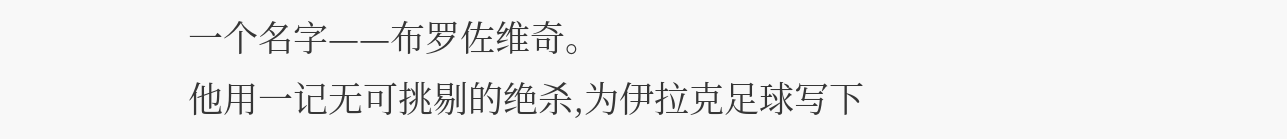一个名字——布罗佐维奇。
他用一记无可挑剔的绝杀,为伊拉克足球写下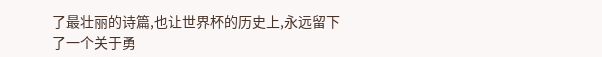了最壮丽的诗篇,也让世界杯的历史上,永远留下了一个关于勇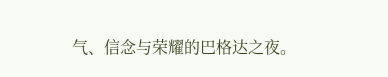气、信念与荣耀的巴格达之夜。